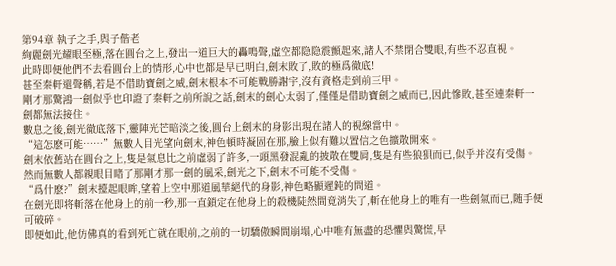第94章 執子之手,與子偕老
絢麗劍光耀眼至極,落在圓台之上,發出一道巨大的轟鳴聲,虛空都隐隐震顫起來,諸人不禁閉合雙眼,有些不忍直視。
此時即便他們不去看圓台上的情形,心中也都是早已明白,劍末敗了,敗的極爲徹底!
甚至秦軒還聲稱,若是不借助寶劍之威,劍末根本不可能戰勝謝宇,沒有資格走到前三甲。
剛才那驚鴻一劍似乎也印證了秦軒之前所說之話,劍末的劍心太弱了,僅僅是借助寶劍之威而已,因此慘敗,甚至連秦軒一劍都無法接住。
數息之後,劍光徹底落下,靈陣光芒暗淡之後,圓台上劍末的身影出現在諸人的視線當中。
“這怎麽可能……”無數人目光望向劍末,神色頓時凝固在那,臉上似有難以置信之色擴散開來。
劍末依舊站在圓台之上,隻是氣息比之前虛弱了許多,一頭黑發混亂的披散在雙肩,隻是有些狼狽而已,似乎并沒有受傷。
然而無數人都親眼目睹了那剛才那一劍的風采,劍光之下,劍末不可能不受傷。
“爲什麽?”劍末擡起眼眸,望着上空中那道風華絕代的身影,神色略顯遲鈍的問道。
在劍光即将斬落在他身上的前一秒,那一直鎖定在他身上的殺機陡然間竟消失了,斬在他身上的唯有一些劍氣而已,随手便可破碎。
即便如此,他仿佛真的看到死亡就在眼前,之前的一切驕傲瞬間崩塌,心中唯有無盡的恐懼與驚慌,早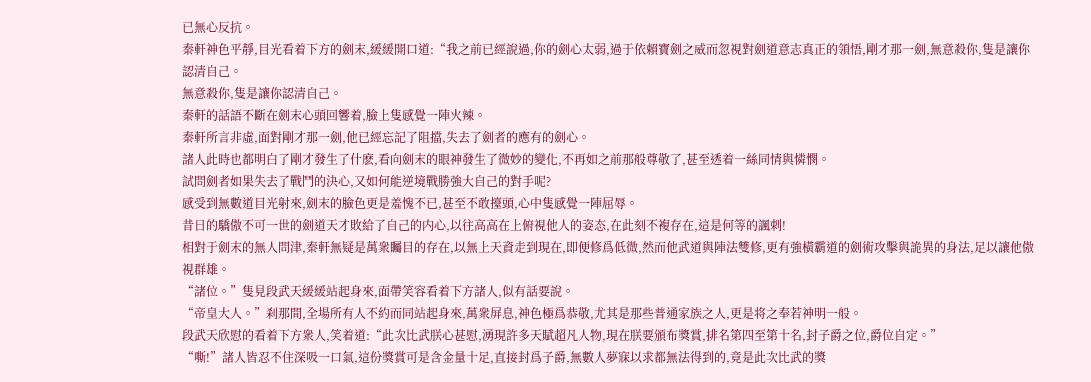已無心反抗。
秦軒神色平靜,目光看着下方的劍末,緩緩開口道:“我之前已經說過,你的劍心太弱,過于依賴寶劍之威而忽視對劍道意志真正的領悟,剛才那一劍,無意殺你,隻是讓你認清自己。
無意殺你,隻是讓你認清自己。
秦軒的話語不斷在劍末心頭回響着,臉上隻感覺一陣火辣。
秦軒所言非虛,面對剛才那一劍,他已經忘記了阻擋,失去了劍者的應有的劍心。
諸人此時也都明白了剛才發生了什麽,看向劍末的眼神發生了微妙的變化,不再如之前那般尊敬了,甚至透着一絲同情與憐憫。
試問劍者如果失去了戰鬥的決心,又如何能逆境戰勝強大自己的對手呢?
感受到無數道目光射來,劍末的臉色更是羞愧不已,甚至不敢擡頭,心中隻感覺一陣屈辱。
昔日的驕傲不可一世的劍道天才敗給了自己的内心,以往高高在上俯視他人的姿态,在此刻不複存在,這是何等的諷刺!
相對于劍末的無人問津,秦軒無疑是萬衆矚目的存在,以無上天資走到現在,即便修爲低微,然而他武道與陣法雙修,更有強橫霸道的劍術攻擊與詭異的身法,足以讓他傲視群雄。
“諸位。”隻見段武天緩緩站起身來,面帶笑容看着下方諸人,似有話要說。
“帝皇大人。”刹那間,全場所有人不約而同站起身來,萬衆屏息,神色極爲恭敬,尤其是那些普通家族之人,更是将之奉若神明一般。
段武天欣慰的看着下方衆人,笑着道:“此次比武朕心甚慰,湧現許多天賦超凡人物,現在朕要頒布獎賞,排名第四至第十名,封子爵之位,爵位自定。”
“嘶!”諸人皆忍不住深吸一口氣,這份獎賞可是含金量十足,直接封爲子爵,無數人夢寐以求都無法得到的,竟是此次比武的獎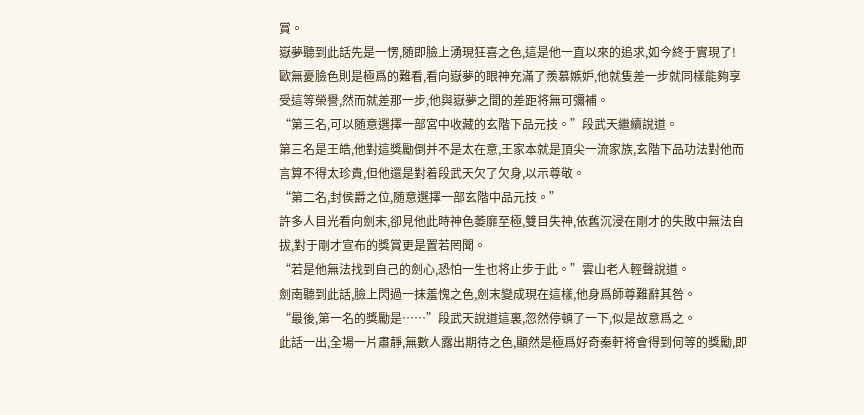賞。
嶽夢聽到此話先是一愣,随即臉上湧現狂喜之色,這是他一直以來的追求,如今終于實現了!
歐無憂臉色則是極爲的難看,看向嶽夢的眼神充滿了羨慕嫉妒,他就隻差一步就同樣能夠享受這等榮譽,然而就差那一步,他與嶽夢之間的差距将無可彌補。
“第三名,可以随意選擇一部宮中收藏的玄階下品元技。”段武天繼續說道。
第三名是王皓,他對這獎勵倒并不是太在意,王家本就是頂尖一流家族,玄階下品功法對他而言算不得太珍貴,但他還是對着段武天欠了欠身,以示尊敬。
“第二名,封侯爵之位,随意選擇一部玄階中品元技。”
許多人目光看向劍末,卻見他此時神色萎靡至極,雙目失神,依舊沉浸在剛才的失敗中無法自拔,對于剛才宣布的獎賞更是置若罔聞。
“若是他無法找到自己的劍心,恐怕一生也将止步于此。”雲山老人輕聲說道。
劍南聽到此話,臉上閃過一抹羞愧之色,劍末變成現在這樣,他身爲師尊難辭其咎。
“最後,第一名的獎勵是……”段武天說道這裏,忽然停頓了一下,似是故意爲之。
此話一出,全場一片肅靜,無數人露出期待之色,顯然是極爲好奇秦軒将會得到何等的獎勵,即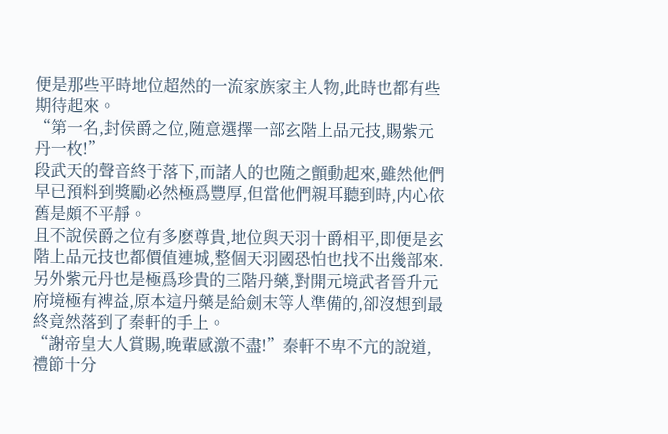便是那些平時地位超然的一流家族家主人物,此時也都有些期待起來。
“第一名,封侯爵之位,随意選擇一部玄階上品元技,賜紫元丹一枚!”
段武天的聲音終于落下,而諸人的也随之顫動起來,雖然他們早已預料到獎勵必然極爲豐厚,但當他們親耳聽到時,内心依舊是頗不平靜。
且不說侯爵之位有多麽尊貴,地位與天羽十爵相平,即便是玄階上品元技也都價值連城,整個天羽國恐怕也找不出幾部來.
另外紫元丹也是極爲珍貴的三階丹藥,對開元境武者晉升元府境極有裨益,原本這丹藥是給劍末等人準備的,卻沒想到最終竟然落到了秦軒的手上。
“謝帝皇大人賞賜,晚輩感激不盡!”秦軒不卑不亢的說道,禮節十分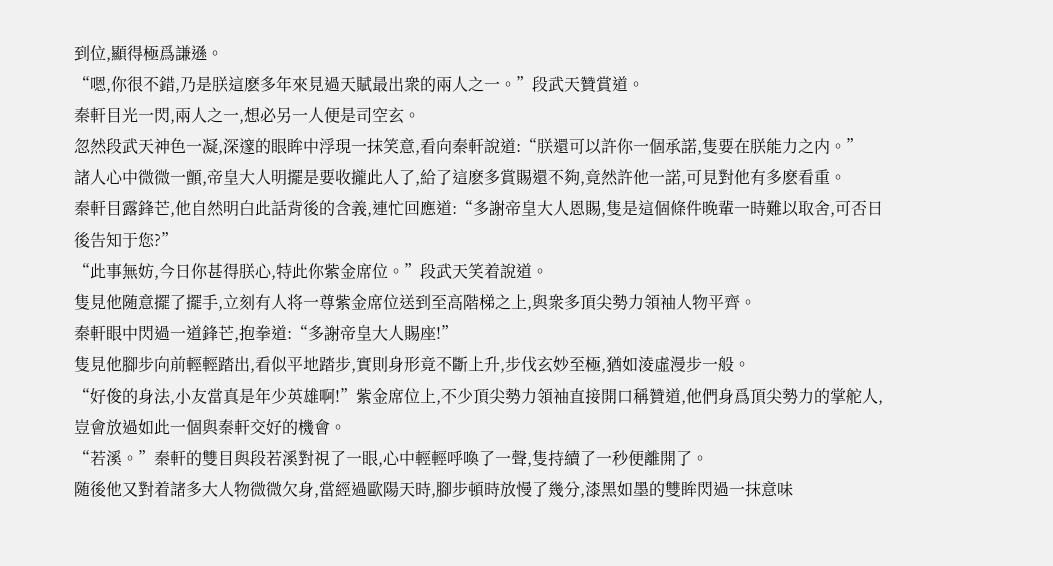到位,顯得極爲謙遜。
“嗯,你很不錯,乃是朕這麽多年來見過天賦最出衆的兩人之一。”段武天贊賞道。
秦軒目光一閃,兩人之一,想必另一人便是司空玄。
忽然段武天神色一凝,深邃的眼眸中浮現一抹笑意,看向秦軒說道:“朕還可以許你一個承諾,隻要在朕能力之内。”
諸人心中微微一顫,帝皇大人明擺是要收攏此人了,給了這麽多賞賜還不夠,竟然許他一諾,可見對他有多麽看重。
秦軒目露鋒芒,他自然明白此話背後的含義,連忙回應道:“多謝帝皇大人恩賜,隻是這個條件晚輩一時難以取舍,可否日後告知于您?”
“此事無妨,今日你甚得朕心,特此你紫金席位。”段武天笑着說道。
隻見他随意擺了擺手,立刻有人将一尊紫金席位送到至高階梯之上,與衆多頂尖勢力領袖人物平齊。
秦軒眼中閃過一道鋒芒,抱拳道:“多謝帝皇大人賜座!”
隻見他腳步向前輕輕踏出,看似平地踏步,實則身形竟不斷上升,步伐玄妙至極,猶如淩虛漫步一般。
“好俊的身法,小友當真是年少英雄啊!”紫金席位上,不少頂尖勢力領袖直接開口稱贊道,他們身爲頂尖勢力的掌舵人,豈會放過如此一個與秦軒交好的機會。
“若溪。”秦軒的雙目與段若溪對視了一眼,心中輕輕呼喚了一聲,隻持續了一秒便離開了。
随後他又對着諸多大人物微微欠身,當經過歐陽天時,腳步頓時放慢了幾分,漆黑如墨的雙眸閃過一抹意味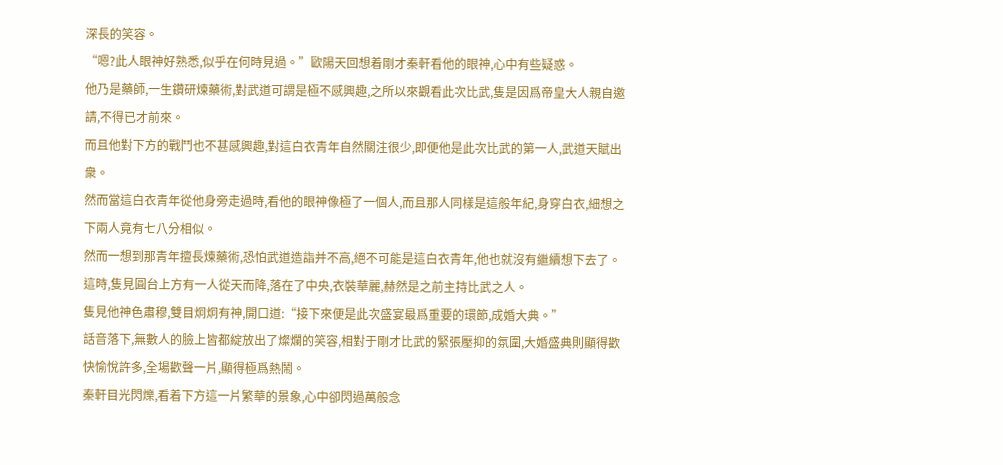深長的笑容。
“嗯?此人眼神好熟悉,似乎在何時見過。”歐陽天回想着剛才秦軒看他的眼神,心中有些疑惑。
他乃是藥師,一生鑽研煉藥術,對武道可謂是極不感興趣,之所以來觀看此次比武,隻是因爲帝皇大人親自邀請,不得已才前來。
而且他對下方的戰鬥也不甚感興趣,對這白衣青年自然關注很少,即便他是此次比武的第一人,武道天賦出衆。
然而當這白衣青年從他身旁走過時,看他的眼神像極了一個人,而且那人同樣是這般年紀,身穿白衣,細想之下兩人竟有七八分相似。
然而一想到那青年擅長煉藥術,恐怕武道造詣并不高,絕不可能是這白衣青年,他也就沒有繼續想下去了。
這時,隻見圓台上方有一人從天而降,落在了中央,衣裝華麗,赫然是之前主持比武之人。
隻見他神色肅穆,雙目炯炯有神,開口道:“接下來便是此次盛宴最爲重要的環節,成婚大典。”
話音落下,無數人的臉上皆都綻放出了燦爛的笑容,相對于剛才比武的緊張壓抑的氛圍,大婚盛典則顯得歡快愉悅許多,全場歡聲一片,顯得極爲熱鬧。
秦軒目光閃爍,看着下方這一片繁華的景象,心中卻閃過萬般念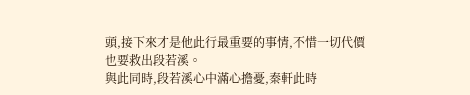頭,接下來才是他此行最重要的事情,不惜一切代價也要救出段若溪。
與此同時,段若溪心中滿心擔憂,秦軒此時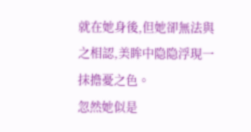就在她身後,但她卻無法與之相認,美眸中隐隐浮現一抹擔憂之色。
忽然她似是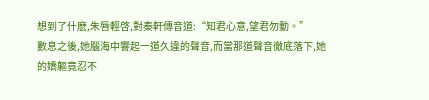想到了什麽,朱唇輕啓,對秦軒傳音道:“知君心意,望君勿動。”
數息之後,她腦海中響起一道久違的聲音,而當那道聲音徹底落下,她的嬌軀竟忍不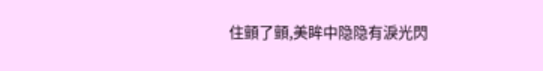住顫了顫,美眸中隐隐有淚光閃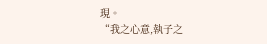現。
“我之心意,執子之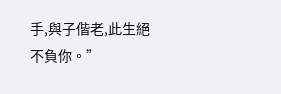手,與子偕老,此生絕不負你。”